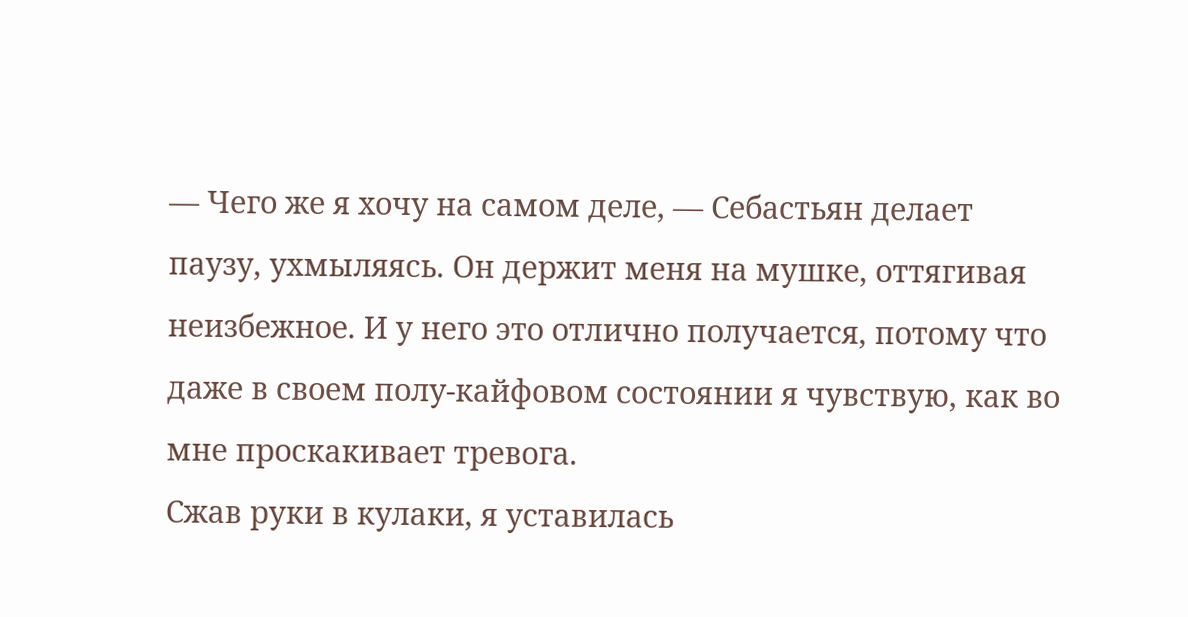— Чего же я хочу на самом деле, — Себастьян делает паузу, ухмыляясь. Он держит меня на мушке, оттягивая неизбежное. И у него это отлично получается, потому что даже в своем полу-кайфовом состоянии я чувствую, как во мне проскакивает тревога.
Сжав руки в кулаки, я уставилась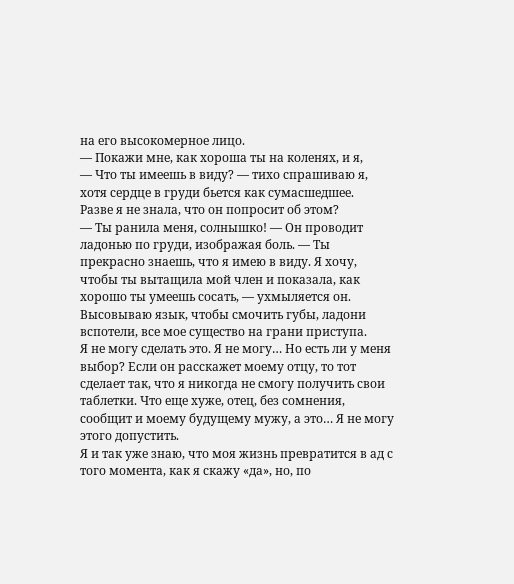на его высокомерное лицо.
— Покажи мне, как хороша ты на коленях, и я,
— Что ты имеешь в виду? — тихо спрашиваю я, хотя сердце в груди бьется как сумасшедшее.
Разве я не знала, что он попросит об этом?
— Ты ранила меня, солнышко! — Он проводит ладонью по груди, изображая боль. — Ты прекрасно знаешь, что я имею в виду. Я хочу, чтобы ты вытащила мой член и показала, как хорошо ты умеешь сосать, — ухмыляется он.
Высовываю язык, чтобы смочить губы, ладони вспотели, все мое существо на грани приступа.
Я не могу сделать это. Я не могу… Но есть ли у меня выбор? Если он расскажет моему отцу, то тот сделает так, что я никогда не смогу получить свои таблетки. Что еще хуже, отец, без сомнения, сообщит и моему будущему мужу, а это… Я не могу этого допустить.
Я и так уже знаю, что моя жизнь превратится в ад с того момента, как я скажу «да», но, по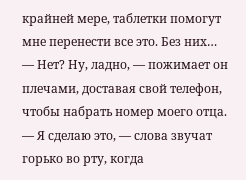крайней мере, таблетки помогут мне перенести все это. Без них…
— Нет? Ну, ладно, — пожимает он плечами, доставая свой телефон, чтобы набрать номер моего отца.
— Я сделаю это, — слова звучат горько во рту, когда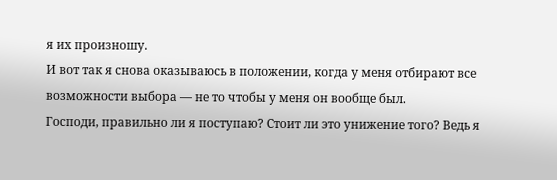я их произношу.
И вот так я снова оказываюсь в положении, когда у меня отбирают все возможности выбора — не то чтобы у меня он вообще был.
Господи, правильно ли я поступаю? Стоит ли это унижение того? Ведь я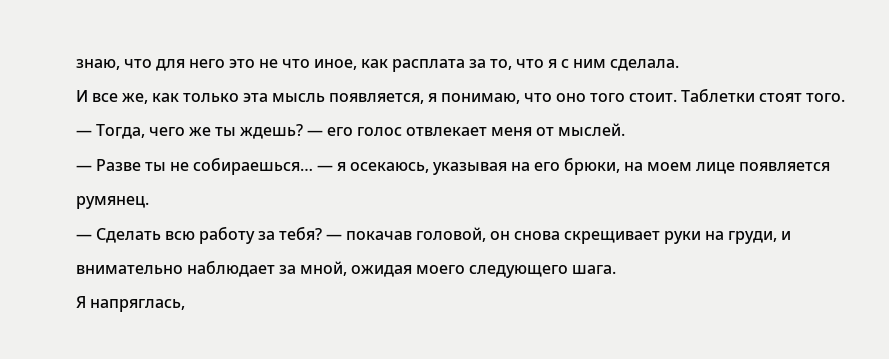знаю, что для него это не что иное, как расплата за то, что я с ним сделала.
И все же, как только эта мысль появляется, я понимаю, что оно того стоит. Таблетки стоят того.
— Тогда, чего же ты ждешь? — его голос отвлекает меня от мыслей.
— Разве ты не собираешься… — я осекаюсь, указывая на его брюки, на моем лице появляется румянец.
— Сделать всю работу за тебя? — покачав головой, он снова скрещивает руки на груди, и внимательно наблюдает за мной, ожидая моего следующего шага.
Я напряглась,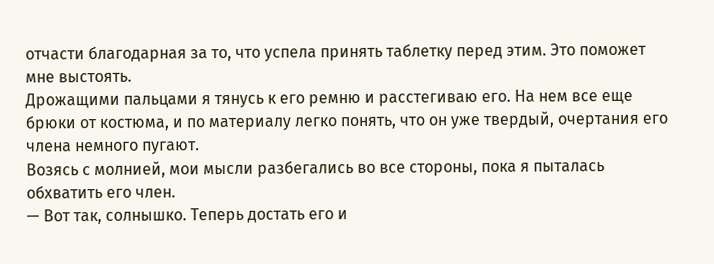отчасти благодарная за то, что успела принять таблетку перед этим. Это поможет мне выстоять.
Дрожащими пальцами я тянусь к его ремню и расстегиваю его. На нем все еще брюки от костюма, и по материалу легко понять, что он уже твердый, очертания его члена немного пугают.
Возясь с молнией, мои мысли разбегались во все стороны, пока я пыталась обхватить его член.
— Вот так, солнышко. Теперь достать его и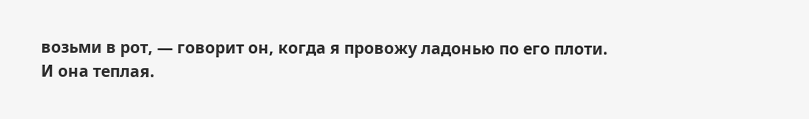возьми в рот, — говорит он, когда я провожу ладонью по его плоти.
И она теплая.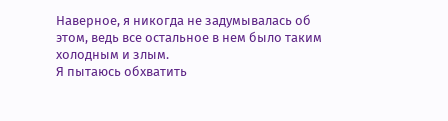Наверное, я никогда не задумывалась об этом, ведь все остальное в нем было таким холодным и злым.
Я пытаюсь обхватить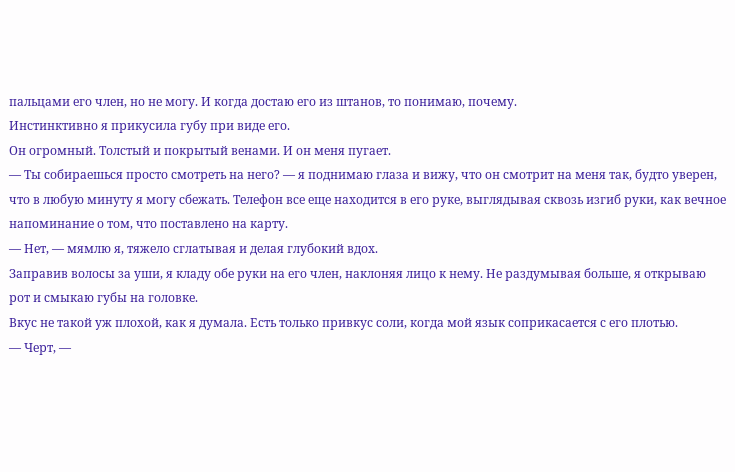пальцами его член, но не могу. И когда достаю его из штанов, то понимаю, почему.
Инстинктивно я прикусила губу при виде его.
Он огромный. Толстый и покрытый венами. И он меня пугает.
— Ты собираешься просто смотреть на него? — я поднимаю глаза и вижу, что он смотрит на меня так, будто уверен, что в любую минуту я могу сбежать. Телефон все еще находится в его руке, выглядывая сквозь изгиб руки, как вечное напоминание о том, что поставлено на карту.
— Нет, — мямлю я, тяжело сглатывая и делая глубокий вдох.
Заправив волосы за уши, я кладу обе руки на его член, наклоняя лицо к нему. Не раздумывая больше, я открываю рот и смыкаю губы на головке.
Вкус не такой уж плохой, как я думала. Есть только привкус соли, когда мой язык соприкасается с его плотью.
— Черт, —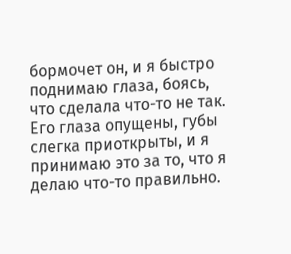бормочет он, и я быстро поднимаю глаза, боясь, что сделала что-то не так.
Его глаза опущены, губы слегка приоткрыты, и я принимаю это за то, что я делаю что-то правильно.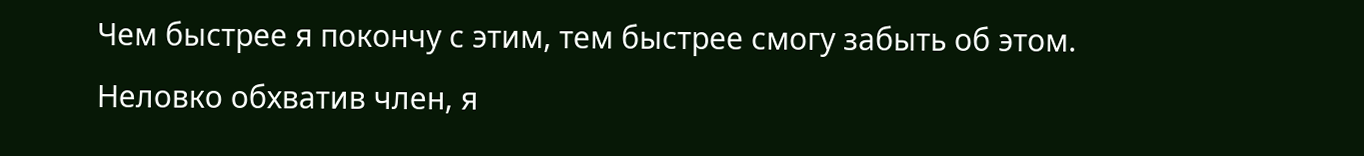Чем быстрее я покончу с этим, тем быстрее смогу забыть об этом.
Неловко обхватив член, я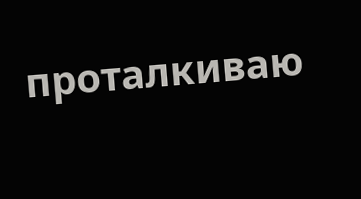проталкиваю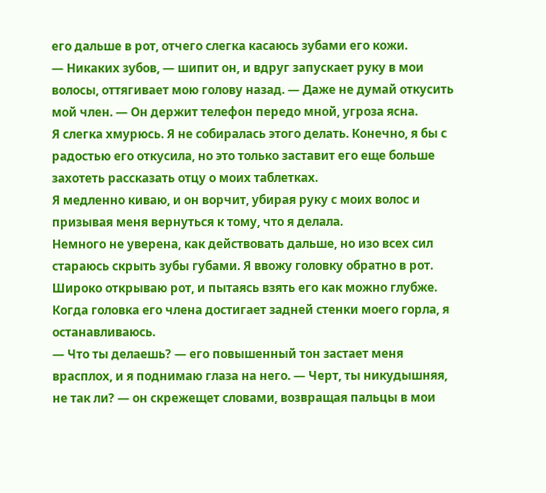его дальше в рот, отчего слегка касаюсь зубами его кожи.
— Никаких зубов, — шипит он, и вдруг запускает руку в мои волосы, оттягивает мою голову назад. — Даже не думай откусить мой член. — Он держит телефон передо мной, угроза ясна.
Я слегка хмурюсь. Я не собиралась этого делать. Конечно, я бы с радостью его откусила, но это только заставит его еще больше захотеть рассказать отцу о моих таблетках.
Я медленно киваю, и он ворчит, убирая руку с моих волос и призывая меня вернуться к тому, что я делала.
Немного не уверена, как действовать дальше, но изо всех сил стараюсь скрыть зубы губами. Я ввожу головку обратно в рот. Широко открываю рот, и пытаясь взять его как можно глубже. Когда головка его члена достигает задней стенки моего горла, я останавливаюсь.
— Что ты делаешь? — его повышенный тон застает меня врасплох, и я поднимаю глаза на него. — Черт, ты никудышняя, не так ли? — он скрежещет словами, возвращая пальцы в мои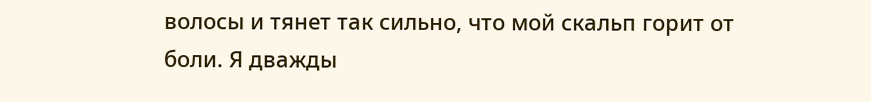волосы и тянет так сильно, что мой скальп горит от боли. Я дважды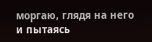моргаю, глядя на него и пытаясь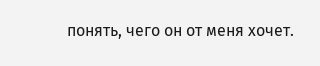понять, чего он от меня хочет.